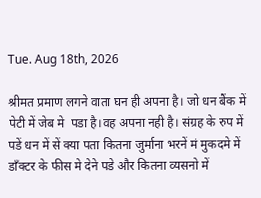Tue. Aug 18th, 2026

श्रीमत प्रमाण लगने वाता घन ही अपना है। जो धन बैंक में पेटी में जेब मे  पडा है।वह अपना नही है। संग्रह के रुप में पडें धन में सें क्या पता कितना जुर्माना भरनें मं मुकदमे में  डाँक्टर के फीस मे देने पडे और कितना व्यसनो में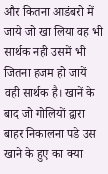और कितना आडंबरो में जाये जो खा लिया वह भी सार्थक नही उसमें भी जितना हजम हो जायें वही सार्थक है। खानें के बाद जो गोलियों द्वारा बाहर निकालना पडे उस खाने के हुए का क्या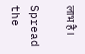लाभ है।

Spread the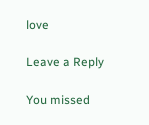love

Leave a Reply

You missed